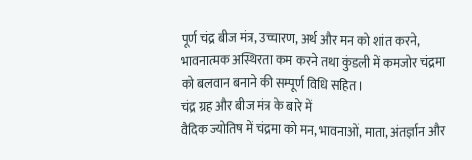पूर्ण चंद्र बीज मंत्र, उच्चारण, अर्थ और मन को शांत करने, भावनात्मक अस्थिरता कम करने तथा कुंडली में कमजोर चंद्रमा को बलवान बनाने की सम्पूर्ण विधि सहित।
चंद्र ग्रह और बीज मंत्र के बारे में
वैदिक ज्योतिष में चंद्रमा को मन, भावनाओं, माता, अंतर्ज्ञान और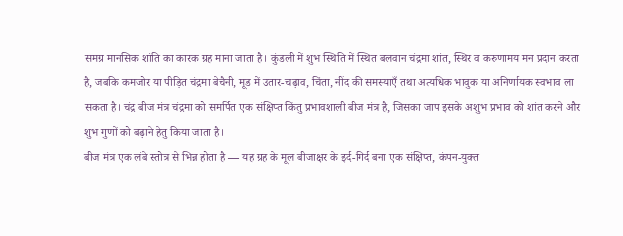समग्र मानसिक शांति का कारक ग्रह माना जाता है। कुंडली में शुभ स्थिति में स्थित बलवान चंद्रमा शांत, स्थिर व करुणामय मन प्रदान करता है, जबकि कमजोर या पीड़ित चंद्रमा बेचैनी, मूड में उतार-चढ़ाव, चिंता, नींद की समस्याएँ तथा अत्यधिक भावुक या अनिर्णायक स्वभाव ला सकता है। चंद्र बीज मंत्र चंद्रमा को समर्पित एक संक्षिप्त किंतु प्रभावशाली बीज मंत्र है, जिसका जाप इसके अशुभ प्रभाव को शांत करने और शुभ गुणों को बढ़ाने हेतु किया जाता है।
बीज मंत्र एक लंबे स्तोत्र से भिन्न होता है — यह ग्रह के मूल बीजाक्षर के इर्द-गिर्द बना एक संक्षिप्त, कंपन-युक्त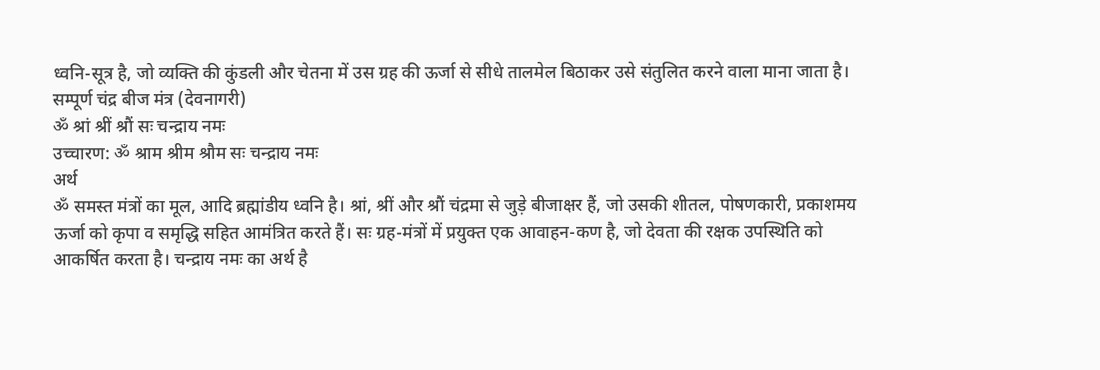ध्वनि-सूत्र है, जो व्यक्ति की कुंडली और चेतना में उस ग्रह की ऊर्जा से सीधे तालमेल बिठाकर उसे संतुलित करने वाला माना जाता है।
सम्पूर्ण चंद्र बीज मंत्र (देवनागरी)
ॐ श्रां श्रीं श्रौं सः चन्द्राय नमः
उच्चारण: ॐ श्राम श्रीम श्रौम सः चन्द्राय नमः
अर्थ
ॐ समस्त मंत्रों का मूल, आदि ब्रह्मांडीय ध्वनि है। श्रां, श्रीं और श्रौं चंद्रमा से जुड़े बीजाक्षर हैं, जो उसकी शीतल, पोषणकारी, प्रकाशमय ऊर्जा को कृपा व समृद्धि सहित आमंत्रित करते हैं। सः ग्रह-मंत्रों में प्रयुक्त एक आवाहन-कण है, जो देवता की रक्षक उपस्थिति को आकर्षित करता है। चन्द्राय नमः का अर्थ है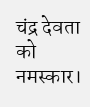चंद्र देवता को नमस्कार।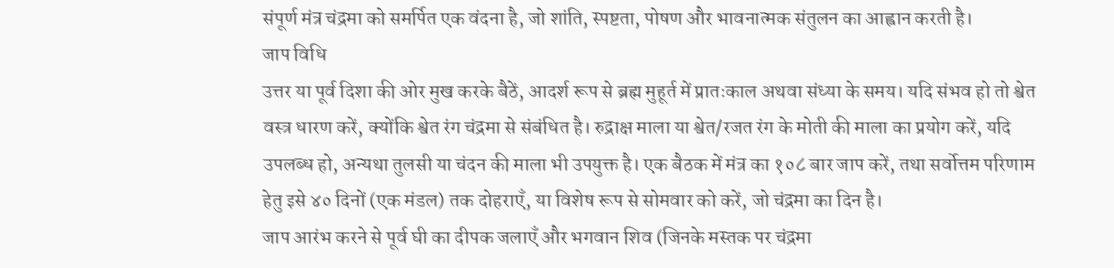संपूर्ण मंत्र चंद्रमा को समर्पित एक वंदना है, जो शांति, स्पष्टता, पोषण और भावनात्मक संतुलन का आह्वान करती है।
जाप विधि
उत्तर या पूर्व दिशा की ओर मुख करके बैठें, आदर्श रूप से ब्रह्म मुहूर्त में प्रातःकाल अथवा संध्या के समय। यदि संभव हो तो श्वेत वस्त्र धारण करें, क्योंकि श्वेत रंग चंद्रमा से संबंधित है। रुद्राक्ष माला या श्वेत/रजत रंग के मोती की माला का प्रयोग करें, यदि उपलब्ध हो, अन्यथा तुलसी या चंदन की माला भी उपयुक्त है। एक बैठक में मंत्र का १०८ बार जाप करें, तथा सर्वोत्तम परिणाम हेतु इसे ४० दिनों (एक मंडल) तक दोहराएँ, या विशेष रूप से सोमवार को करें, जो चंद्रमा का दिन है।
जाप आरंभ करने से पूर्व घी का दीपक जलाएँ और भगवान शिव (जिनके मस्तक पर चंद्रमा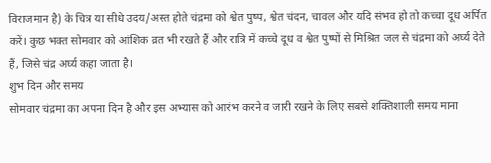विराजमान है) के चित्र या सीधे उदय/अस्त होते चंद्रमा को श्वेत पुष्प, श्वेत चंदन, चावल और यदि संभव हो तो कच्चा दूध अर्पित करें। कुछ भक्त सोमवार को आंशिक व्रत भी रखते हैं और रात्रि में कच्चे दूध व श्वेत पुष्पों से मिश्रित जल से चंद्रमा को अर्घ्य देते हैं, जिसे चंद्र अर्घ्य कहा जाता है।
शुभ दिन और समय
सोमवार चंद्रमा का अपना दिन है और इस अभ्यास को आरंभ करने व जारी रखने के लिए सबसे शक्तिशाली समय माना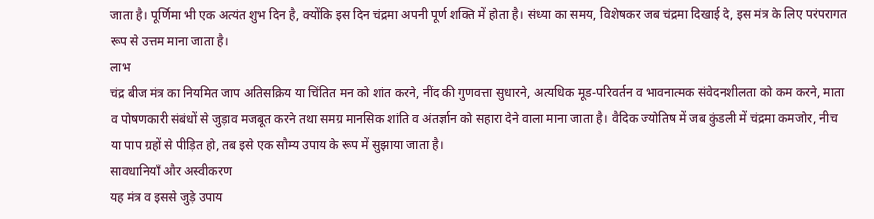जाता है। पूर्णिमा भी एक अत्यंत शुभ दिन है, क्योंकि इस दिन चंद्रमा अपनी पूर्ण शक्ति में होता है। संध्या का समय, विशेषकर जब चंद्रमा दिखाई दे, इस मंत्र के लिए परंपरागत रूप से उत्तम माना जाता है।
लाभ
चंद्र बीज मंत्र का नियमित जाप अतिसक्रिय या चिंतित मन को शांत करने, नींद की गुणवत्ता सुधारने, अत्यधिक मूड-परिवर्तन व भावनात्मक संवेदनशीलता को कम करने, माता व पोषणकारी संबंधों से जुड़ाव मजबूत करने तथा समग्र मानसिक शांति व अंतर्ज्ञान को सहारा देने वाला माना जाता है। वैदिक ज्योतिष में जब कुंडली में चंद्रमा कमजोर, नीच या पाप ग्रहों से पीड़ित हो, तब इसे एक सौम्य उपाय के रूप में सुझाया जाता है।
सावधानियाँ और अस्वीकरण
यह मंत्र व इससे जुड़े उपाय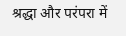श्रद्धा और परंपरा में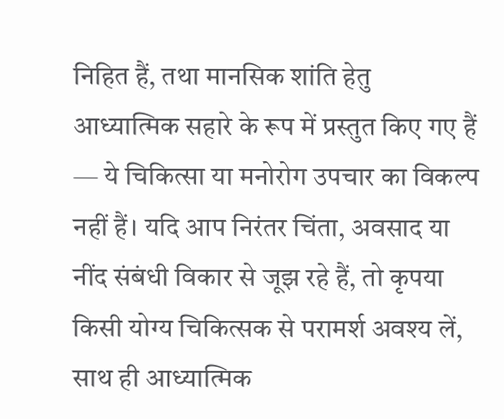निहित हैं, तथा मानसिक शांति हेतु आध्यात्मिक सहारे के रूप में प्रस्तुत किए गए हैं — ये चिकित्सा या मनोरोग उपचार का विकल्प नहीं हैं। यदि आप निरंतर चिंता, अवसाद या नींद संबंधी विकार से जूझ रहे हैं, तो कृपया किसी योग्य चिकित्सक से परामर्श अवश्य लें, साथ ही आध्यात्मिक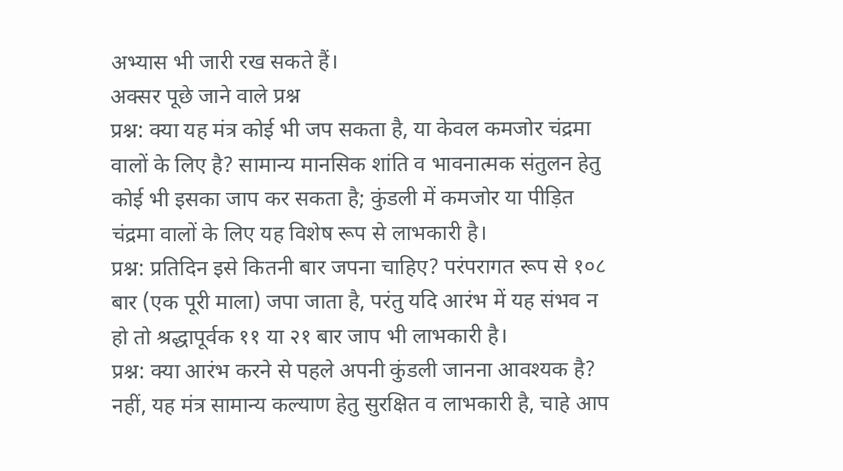अभ्यास भी जारी रख सकते हैं।
अक्सर पूछे जाने वाले प्रश्न
प्रश्न: क्या यह मंत्र कोई भी जप सकता है, या केवल कमजोर चंद्रमा वालों के लिए है? सामान्य मानसिक शांति व भावनात्मक संतुलन हेतु कोई भी इसका जाप कर सकता है; कुंडली में कमजोर या पीड़ित चंद्रमा वालों के लिए यह विशेष रूप से लाभकारी है।
प्रश्न: प्रतिदिन इसे कितनी बार जपना चाहिए? परंपरागत रूप से १०८ बार (एक पूरी माला) जपा जाता है, परंतु यदि आरंभ में यह संभव न हो तो श्रद्धापूर्वक ११ या २१ बार जाप भी लाभकारी है।
प्रश्न: क्या आरंभ करने से पहले अपनी कुंडली जानना आवश्यक है? नहीं, यह मंत्र सामान्य कल्याण हेतु सुरक्षित व लाभकारी है, चाहे आप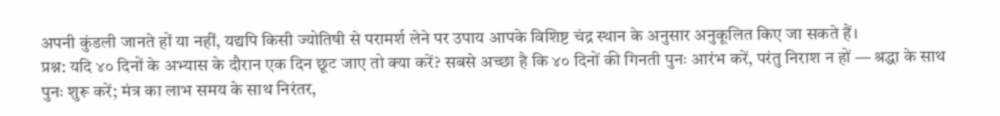अपनी कुंडली जानते हों या नहीं, यद्यपि किसी ज्योतिषी से परामर्श लेने पर उपाय आपके विशिष्ट चंद्र स्थान के अनुसार अनुकूलित किए जा सकते हैं।
प्रश्न: यदि ४० दिनों के अभ्यास के दौरान एक दिन छूट जाए तो क्या करें? सबसे अच्छा है कि ४० दिनों की गिनती पुनः आरंभ करें, परंतु निराश न हों — श्रद्धा के साथ पुनः शुरू करें; मंत्र का लाभ समय के साथ निरंतर,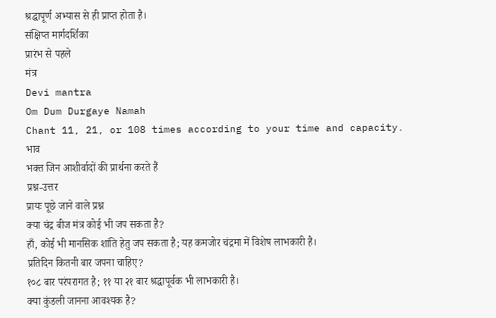श्रद्धापूर्ण अभ्यास से ही प्राप्त होता है।
संक्षिप्त मार्गदर्शिका
प्रारंभ से पहले
मंत्र
Devi mantra
Om Dum Durgaye Namah
Chant 11, 21, or 108 times according to your time and capacity.
भाव
भक्त जिन आशीर्वादों की प्रार्थना करते हैं
प्रश्न-उत्तर
प्रायः पूछे जाने वाले प्रश्न
क्या चंद्र बीज मंत्र कोई भी जप सकता है?
हाँ, कोई भी मानसिक शांति हेतु जप सकता है; यह कमजोर चंद्रमा में विशेष लाभकारी है।
प्रतिदिन कितनी बार जपना चाहिए?
१०८ बार परंपरागत है; ११ या २१ बार श्रद्धापूर्वक भी लाभकारी है।
क्या कुंडली जानना आवश्यक है?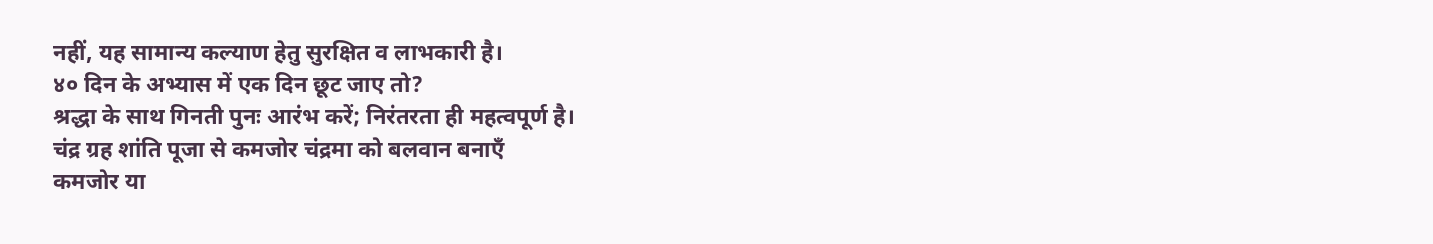नहीं, यह सामान्य कल्याण हेतु सुरक्षित व लाभकारी है।
४० दिन के अभ्यास में एक दिन छूट जाए तो?
श्रद्धा के साथ गिनती पुनः आरंभ करें; निरंतरता ही महत्वपूर्ण है।
चंद्र ग्रह शांति पूजा से कमजोर चंद्रमा को बलवान बनाएँ
कमजोर या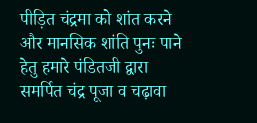पीड़ित चंद्रमा को शांत करने और मानसिक शांति पुनः पाने हेतु हमारे पंडितजी द्वारा समर्पित चंद्र पूजा व चढ़ावा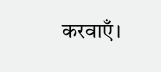करवाएँ।